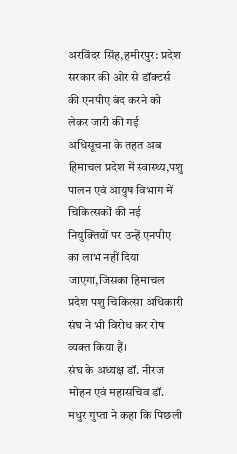अरविंदर सिंह,हमीरपुर: प्रदेश सरकार की ओर से डॉक्टर्स की एनपीए बंद करने को लेकर जारी की गई अधिसूचना के तहत अब हिमाचल प्रदेश में स्वास्थ्य,पशु पालन एवं आयुष विभाग में चिकित्सकों की नई नियुक्तियों पर उन्हें एनपीए का लाभ नहीं दिया जाएगा,जिसका हिमाचल प्रदेश पशु चिकित्सा अधिकारी संघ ने भी विरोध कर रोष व्यक्त किया हैं।
संघ के अध्यक्ष डॉ. नीरज मोहन एवं महासचिव डॉ. मधुर गुप्ता ने कहा कि पिछली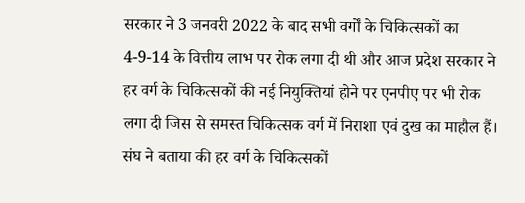सरकार ने 3 जनवरी 2022 के बाद सभी वर्गों के चिकित्सकों का 4-9-14 के वित्तीय लाभ पर रोक लगा दी थी और आज प्रदेश सरकार ने हर वर्ग के चिकित्सकों की नई नियुक्तियां होने पर एनपीए पर भी रोक लगा दी जिस से समस्त चिकित्सक वर्ग में निराशा एवं दुख का माहौल हैं।
संघ ने बताया की हर वर्ग के चिकित्सकों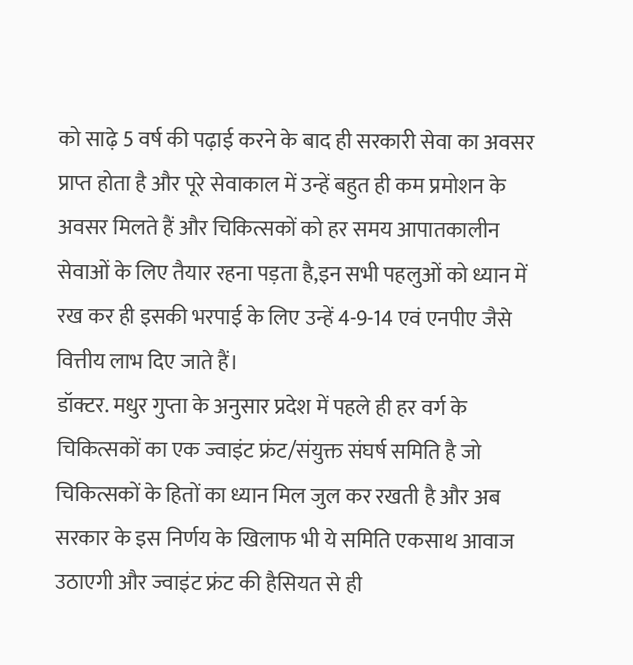को साढ़े 5 वर्ष की पढ़ाई करने के बाद ही सरकारी सेवा का अवसर प्राप्त होता है और पूरे सेवाकाल में उन्हें बहुत ही कम प्रमोशन के अवसर मिलते हैं और चिकित्सकों को हर समय आपातकालीन सेवाओं के लिए तैयार रहना पड़ता है,इन सभी पहलुओं को ध्यान में रख कर ही इसकी भरपाई के लिए उन्हें 4-9-14 एवं एनपीए जैसे वित्तीय लाभ दिए जाते हैं।
डॉक्टर. मधुर गुप्ता के अनुसार प्रदेश में पहले ही हर वर्ग के चिकित्सकों का एक ज्वाइंट फ्रंट/संयुक्त संघर्ष समिति है जो चिकित्सकों के हितों का ध्यान मिल जुल कर रखती है और अब सरकार के इस निर्णय के खिलाफ भी ये समिति एकसाथ आवाज उठाएगी और ज्वाइंट फ्रंट की हैसियत से ही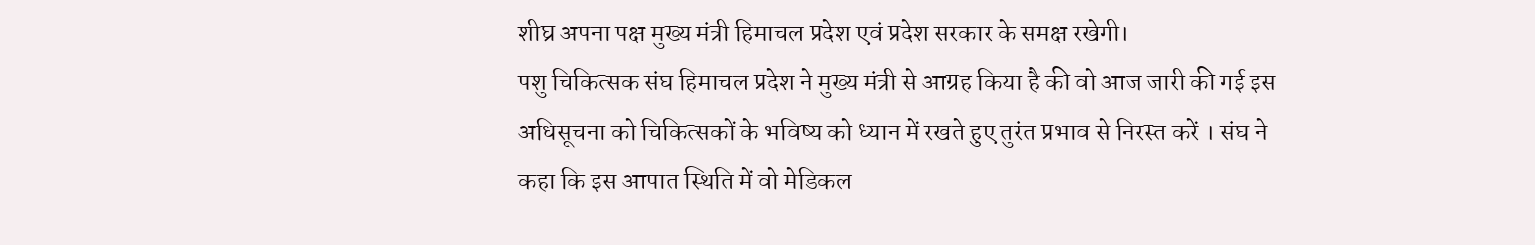शीघ्र अपना पक्ष मुख्य मंत्री हिमाचल प्रदेश एवं प्रदेश सरकार के समक्ष रखेगी।
पशु चिकित्सक संघ हिमाचल प्रदेश ने मुख्य मंत्री से आग्रह किया है की वो आज जारी की गई इस अधिसूचना को चिकित्सकों के भविष्य को ध्यान में रखते हुए तुरंत प्रभाव से निरस्त करें । संघ ने कहा कि इस आपात स्थिति में वो मेडिकल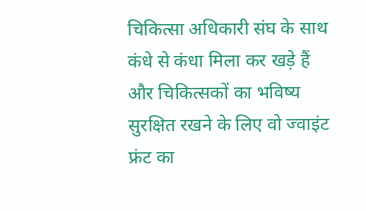चिकित्सा अधिकारी संघ के साथ कंधे से कंधा मिला कर खड़े हैं और चिकित्सकों का भविष्य सुरक्षित रखने के लिए वो ज्वाइंट फ्रंट का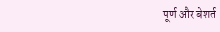पूर्ण और बेशर्त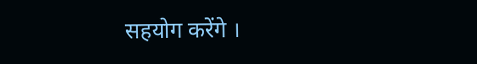सहयोग करेंगे ।